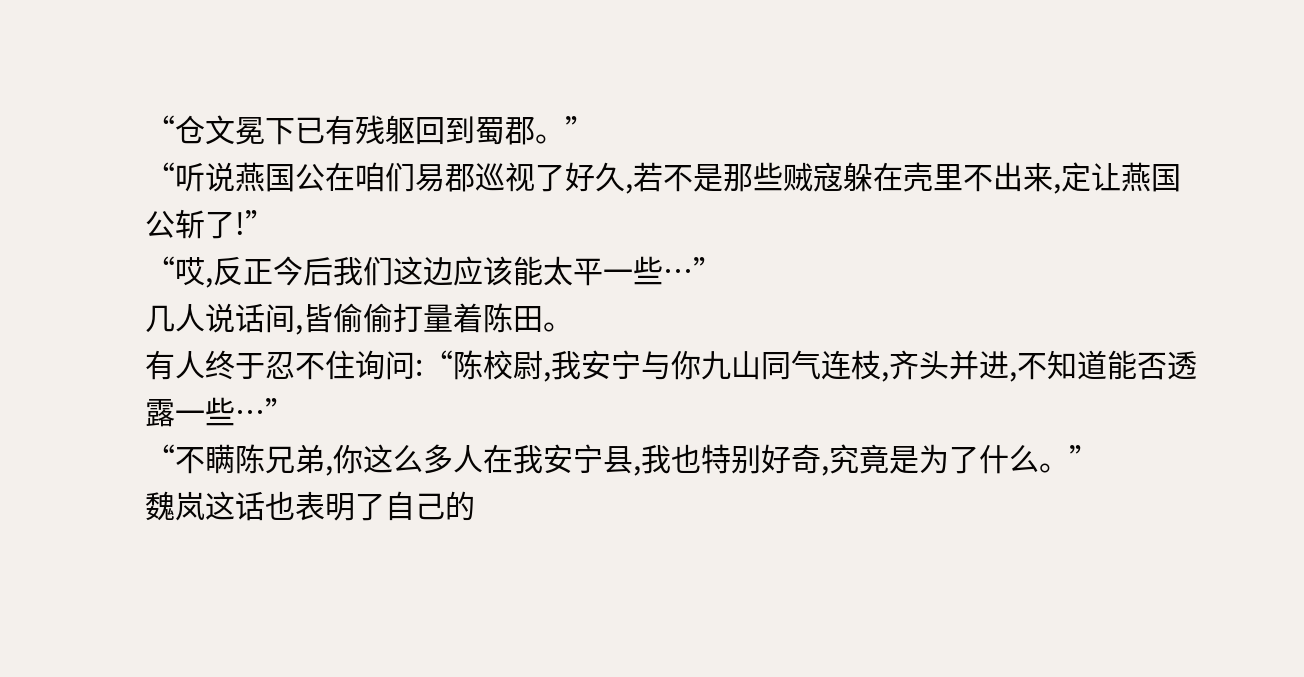“仓文冕下已有残躯回到蜀郡。”
“听说燕国公在咱们易郡巡视了好久,若不是那些贼寇躲在壳里不出来,定让燕国公斩了!”
“哎,反正今后我们这边应该能太平一些…”
几人说话间,皆偷偷打量着陈田。
有人终于忍不住询问:“陈校尉,我安宁与你九山同气连枝,齐头并进,不知道能否透露一些…”
“不瞒陈兄弟,你这么多人在我安宁县,我也特别好奇,究竟是为了什么。”
魏岚这话也表明了自己的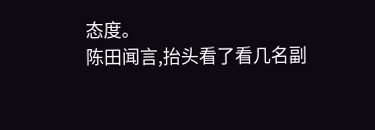态度。
陈田闻言,抬头看了看几名副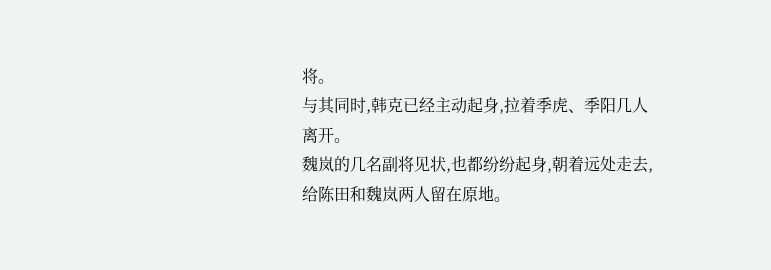将。
与其同时,韩克已经主动起身,拉着季虎、季阳几人离开。
魏岚的几名副将见状,也都纷纷起身,朝着远处走去,给陈田和魏岚两人留在原地。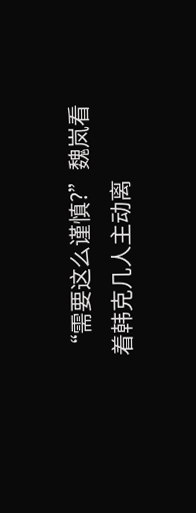“需要这么谨慎?”魏岚看着韩克几人主动离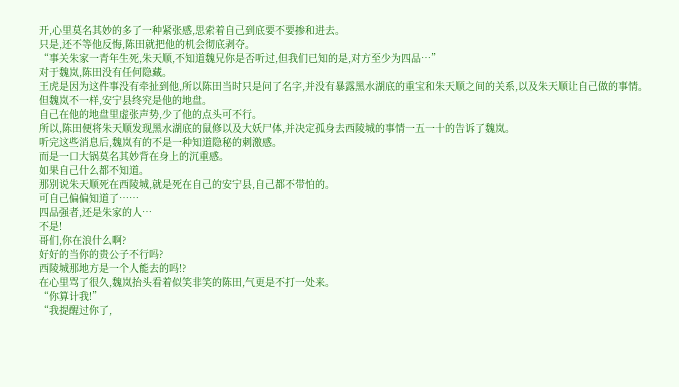开,心里莫名其妙的多了一种紧张感,思索着自己到底要不要掺和进去。
只是,还不等他反悔,陈田就把他的机会彻底剥夺。
“事关朱家一青年生死,朱天顺,不知道魏兄你是否听过,但我们已知的是,对方至少为四品…”
对于魏岚,陈田没有任何隐藏。
王虎是因为这件事没有牵扯到他,所以陈田当时只是问了名字,并没有暴露黑水湖底的重宝和朱天顺之间的关系,以及朱天顺让自己做的事情。
但魏岚不一样,安宁县终究是他的地盘。
自己在他的地盘里虚张声势,少了他的点头可不行。
所以,陈田便将朱天顺发现黑水湖底的鼠修以及大妖尸体,并决定孤身去西陵城的事情一五一十的告诉了魏岚。
听完这些消息后,魏岚有的不是一种知道隐秘的刺激感。
而是一口大锅莫名其妙背在身上的沉重感。
如果自己什么都不知道。
那别说朱天顺死在西陵城,就是死在自己的安宁县,自己都不带怕的。
可自己偏偏知道了……
四品强者,还是朱家的人…
不是!
哥们,你在浪什么啊?
好好的当你的贵公子不行吗?
西陵城那地方是一个人能去的吗!?
在心里骂了很久,魏岚抬头看着似笑非笑的陈田,气更是不打一处来。
“你算计我!”
“我提醒过你了,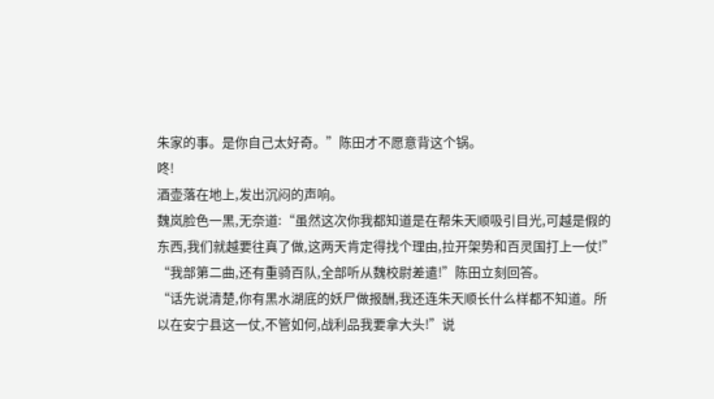朱家的事。是你自己太好奇。”陈田才不愿意背这个锅。
咚!
酒壶落在地上,发出沉闷的声响。
魏岚脸色一黑,无奈道:“虽然这次你我都知道是在帮朱天顺吸引目光,可越是假的东西,我们就越要往真了做,这两天肯定得找个理由,拉开架势和百灵国打上一仗!”
“我部第二曲,还有重骑百队,全部听从魏校尉差遣!”陈田立刻回答。
“话先说清楚,你有黑水湖底的妖尸做报酬,我还连朱天顺长什么样都不知道。所以在安宁县这一仗,不管如何,战利品我要拿大头!”说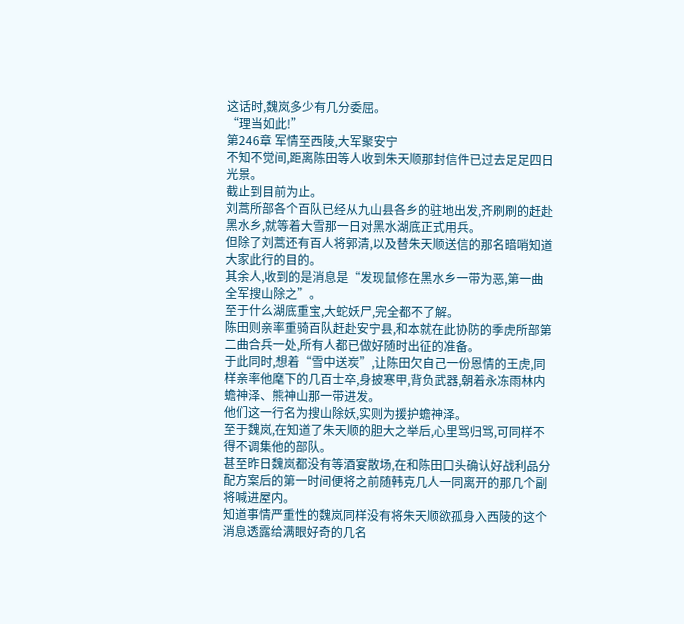这话时,魏岚多少有几分委屈。
“理当如此!”
第246章 军情至西陵,大军聚安宁
不知不觉间,距离陈田等人收到朱天顺那封信件已过去足足四日光景。
截止到目前为止。
刘蒿所部各个百队已经从九山县各乡的驻地出发,齐刷刷的赶赴黑水乡,就等着大雪那一日对黑水湖底正式用兵。
但除了刘蒿还有百人将郭清,以及替朱天顺送信的那名暗哨知道大家此行的目的。
其余人,收到的是消息是“发现鼠修在黑水乡一带为恶,第一曲全军搜山除之”。
至于什么湖底重宝,大蛇妖尸,完全都不了解。
陈田则亲率重骑百队赶赴安宁县,和本就在此协防的季虎所部第二曲合兵一处,所有人都已做好随时出征的准备。
于此同时,想着“雪中送炭”,让陈田欠自己一份恩情的王虎,同样亲率他麾下的几百士卒,身披寒甲,背负武器,朝着永冻雨林内蟾神泽、熊神山那一带进发。
他们这一行名为搜山除妖,实则为援护蟾神泽。
至于魏岚,在知道了朱天顺的胆大之举后,心里骂归骂,可同样不得不调集他的部队。
甚至昨日魏岚都没有等酒宴散场,在和陈田口头确认好战利品分配方案后的第一时间便将之前随韩克几人一同离开的那几个副将喊进屋内。
知道事情严重性的魏岚同样没有将朱天顺欲孤身入西陵的这个消息透露给满眼好奇的几名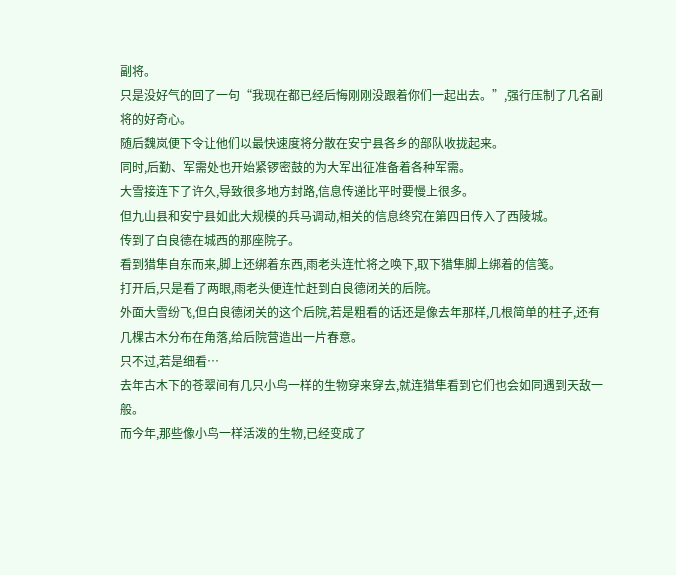副将。
只是没好气的回了一句“我现在都已经后悔刚刚没跟着你们一起出去。”,强行压制了几名副将的好奇心。
随后魏岚便下令让他们以最快速度将分散在安宁县各乡的部队收拢起来。
同时,后勤、军需处也开始紧锣密鼓的为大军出征准备着各种军需。
大雪接连下了许久,导致很多地方封路,信息传递比平时要慢上很多。
但九山县和安宁县如此大规模的兵马调动,相关的信息终究在第四日传入了西陵城。
传到了白良德在城西的那座院子。
看到猎隼自东而来,脚上还绑着东西,雨老头连忙将之唤下,取下猎隼脚上绑着的信笺。
打开后,只是看了两眼,雨老头便连忙赶到白良德闭关的后院。
外面大雪纷飞,但白良德闭关的这个后院,若是粗看的话还是像去年那样,几根简单的柱子,还有几棵古木分布在角落,给后院营造出一片春意。
只不过,若是细看…
去年古木下的苍翠间有几只小鸟一样的生物穿来穿去,就连猎隼看到它们也会如同遇到天敌一般。
而今年,那些像小鸟一样活泼的生物,已经变成了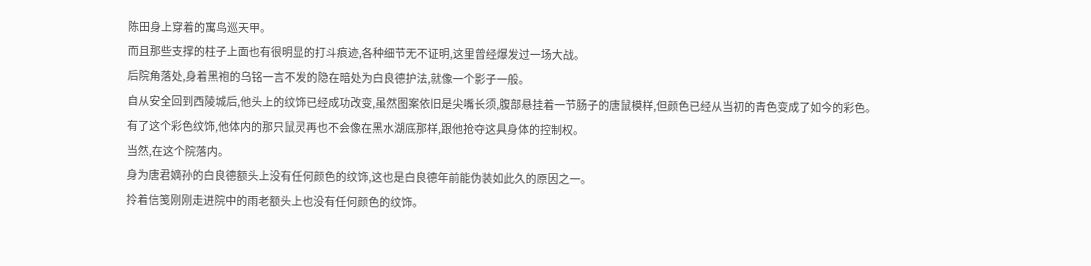陈田身上穿着的寓鸟巡天甲。
而且那些支撑的柱子上面也有很明显的打斗痕迹,各种细节无不证明,这里曾经爆发过一场大战。
后院角落处,身着黑袍的乌铭一言不发的隐在暗处为白良德护法,就像一个影子一般。
自从安全回到西陵城后,他头上的纹饰已经成功改变,虽然图案依旧是尖嘴长须,腹部悬挂着一节肠子的唐鼠模样,但颜色已经从当初的青色变成了如今的彩色。
有了这个彩色纹饰,他体内的那只鼠灵再也不会像在黑水湖底那样,跟他抢夺这具身体的控制权。
当然,在这个院落内。
身为唐君嫡孙的白良德额头上没有任何颜色的纹饰,这也是白良德年前能伪装如此久的原因之一。
拎着信笺刚刚走进院中的雨老额头上也没有任何颜色的纹饰。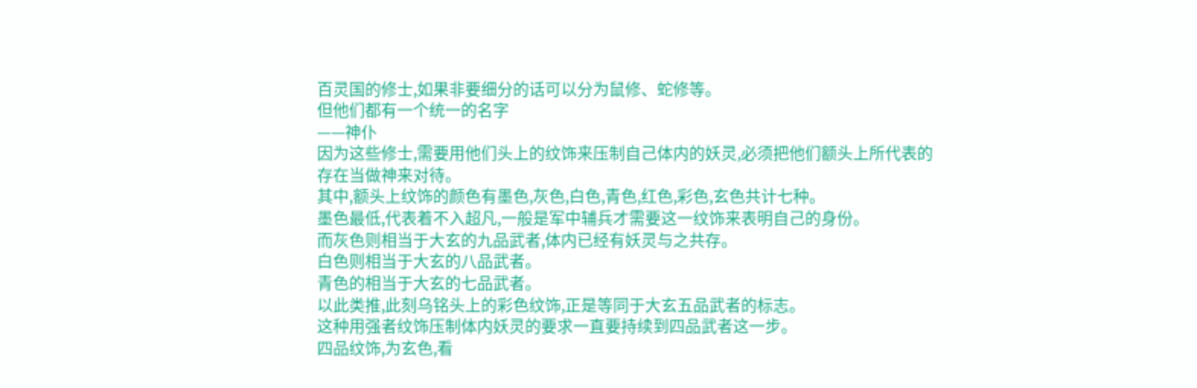百灵国的修士,如果非要细分的话可以分为鼠修、蛇修等。
但他们都有一个统一的名字
——神仆
因为这些修士,需要用他们头上的纹饰来压制自己体内的妖灵,必须把他们额头上所代表的存在当做神来对待。
其中,额头上纹饰的颜色有墨色,灰色,白色,青色,红色,彩色,玄色共计七种。
墨色最低,代表着不入超凡,一般是军中辅兵才需要这一纹饰来表明自己的身份。
而灰色则相当于大玄的九品武者,体内已经有妖灵与之共存。
白色则相当于大玄的八品武者。
青色的相当于大玄的七品武者。
以此类推,此刻乌铭头上的彩色纹饰,正是等同于大玄五品武者的标志。
这种用强者纹饰压制体内妖灵的要求一直要持续到四品武者这一步。
四品纹饰,为玄色,看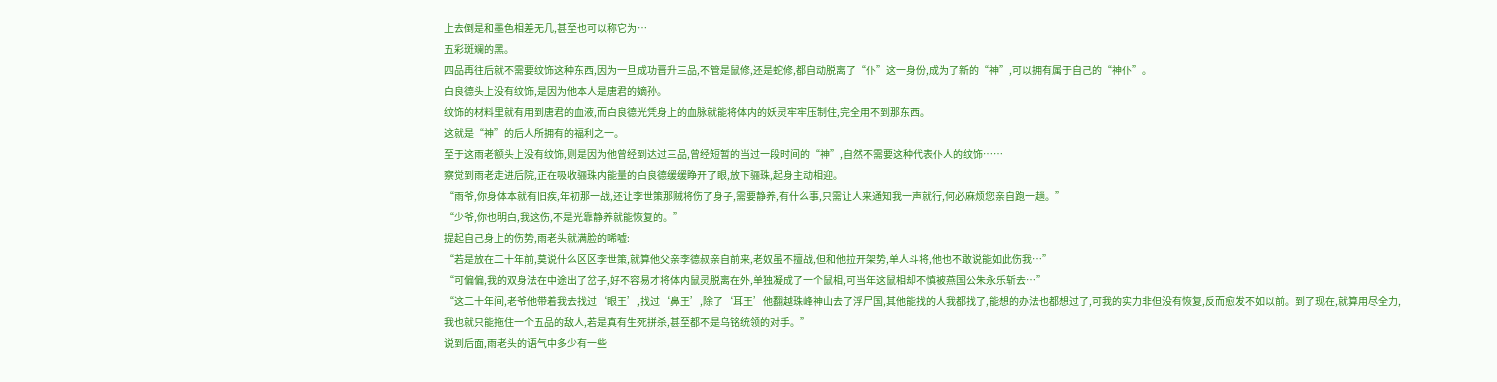上去倒是和墨色相差无几,甚至也可以称它为…
五彩斑斓的黑。
四品再往后就不需要纹饰这种东西,因为一旦成功晋升三品,不管是鼠修,还是蛇修,都自动脱离了“仆”这一身份,成为了新的“神”,可以拥有属于自己的“神仆”。
白良德头上没有纹饰,是因为他本人是唐君的嫡孙。
纹饰的材料里就有用到唐君的血液,而白良德光凭身上的血脉就能将体内的妖灵牢牢压制住,完全用不到那东西。
这就是“神”的后人所拥有的福利之一。
至于这雨老额头上没有纹饰,则是因为他曾经到达过三品,曾经短暂的当过一段时间的“神”,自然不需要这种代表仆人的纹饰……
察觉到雨老走进后院,正在吸收骊珠内能量的白良德缓缓睁开了眼,放下骊珠,起身主动相迎。
“雨爷,你身体本就有旧疾,年初那一战,还让李世策那贼将伤了身子,需要静养,有什么事,只需让人来通知我一声就行,何必麻烦您亲自跑一趟。”
“少爷,你也明白,我这伤,不是光靠静养就能恢复的。”
提起自己身上的伤势,雨老头就满脸的唏嘘:
“若是放在二十年前,莫说什么区区李世策,就算他父亲李德叔亲自前来,老奴虽不擅战,但和他拉开架势,单人斗将,他也不敢说能如此伤我…”
“可偏偏,我的双身法在中途出了岔子,好不容易才将体内鼠灵脱离在外,单独凝成了一个鼠相,可当年这鼠相却不慎被燕国公朱永乐斩去…”
“这二十年间,老爷他带着我去找过‘眼王’,找过‘鼻王’,除了‘耳王’他翻越珠峰神山去了浮尸国,其他能找的人我都找了,能想的办法也都想过了,可我的实力非但没有恢复,反而愈发不如以前。到了现在,就算用尽全力,我也就只能拖住一个五品的敌人,若是真有生死拼杀,甚至都不是乌铭统领的对手。”
说到后面,雨老头的语气中多少有一些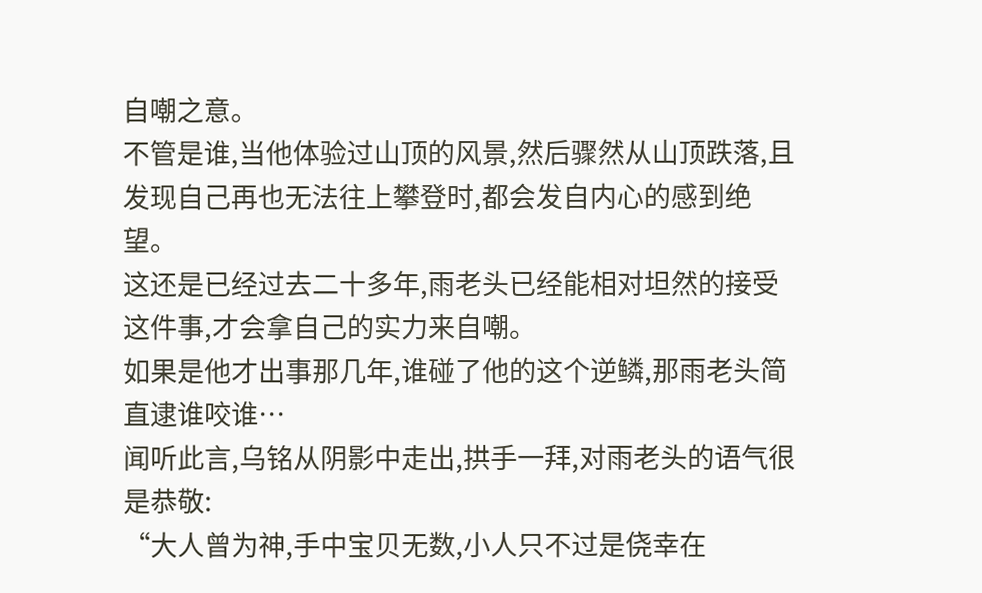自嘲之意。
不管是谁,当他体验过山顶的风景,然后骤然从山顶跌落,且发现自己再也无法往上攀登时,都会发自内心的感到绝望。
这还是已经过去二十多年,雨老头已经能相对坦然的接受这件事,才会拿自己的实力来自嘲。
如果是他才出事那几年,谁碰了他的这个逆鳞,那雨老头简直逮谁咬谁…
闻听此言,乌铭从阴影中走出,拱手一拜,对雨老头的语气很是恭敬:
“大人曾为神,手中宝贝无数,小人只不过是侥幸在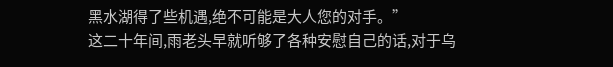黑水湖得了些机遇,绝不可能是大人您的对手。”
这二十年间,雨老头早就听够了各种安慰自己的话,对于乌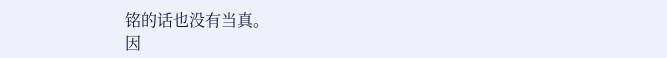铭的话也没有当真。
因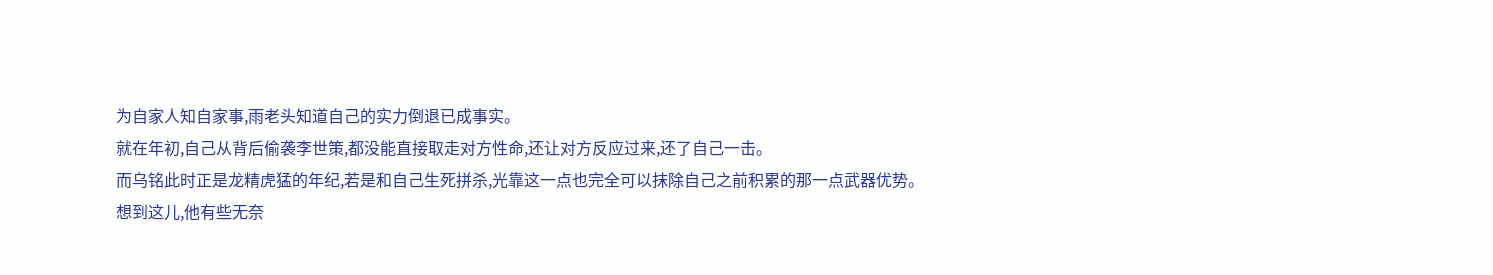为自家人知自家事,雨老头知道自己的实力倒退已成事实。
就在年初,自己从背后偷袭李世策,都没能直接取走对方性命,还让对方反应过来,还了自己一击。
而乌铭此时正是龙精虎猛的年纪,若是和自己生死拼杀,光靠这一点也完全可以抹除自己之前积累的那一点武器优势。
想到这儿,他有些无奈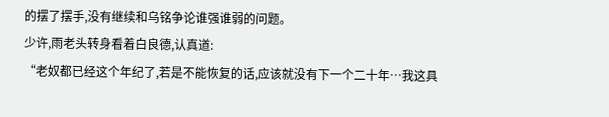的摆了摆手,没有继续和乌铭争论谁强谁弱的问题。
少许,雨老头转身看着白良德,认真道:
“老奴都已经这个年纪了,若是不能恢复的话,应该就没有下一个二十年…我这具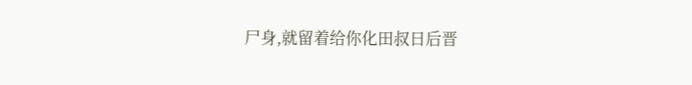尸身,就留着给你化田叔日后晋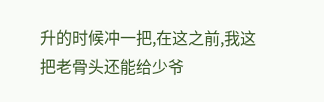升的时候冲一把,在这之前,我这把老骨头还能给少爷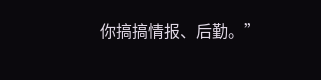你搞搞情报、后勤。”